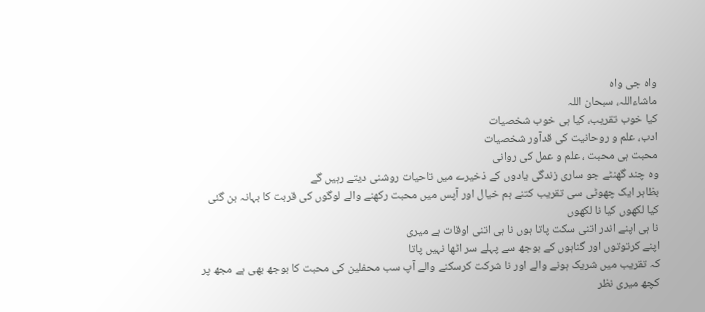واہ جی واہ
ماشاءاللہ، سبحان اللہ
کیا خوب تقریب، کیا ہی خوب شخصیات
ادب، علم و روحانیت کی قدآور شخصیات
محبت ہی محبت ، علم و عمل کی روانی
وہ چند گھنٹے جو ساری زندگی یادوں کے ذخیرے میں تاحیات روشنی دیتے رہیں گے
بظاہر ایک چھوٹی سی تقریب کتنے ہم خیال اور آپس میں محبت رکھنے والے لوگوں کی قربت کا بہانہ بن گئی
کیا لکھوں کیا نا لکھوں
نا ہی اپنے اندر اتنی سکت پاتا ہوں نا ہی اتنی اوقات ہے میری
اپنے کرتوتوں اور گناہوں کے بوجھ سے پہلے سر اٹھا نہیں پاتا
کہ تقریب میں شریک ہونے والے اور نا شرکت کرسکنے والے آپ سب محفلین کی محبت کا بوجھ بھی ہے مجھ پر
کچھ میری نظر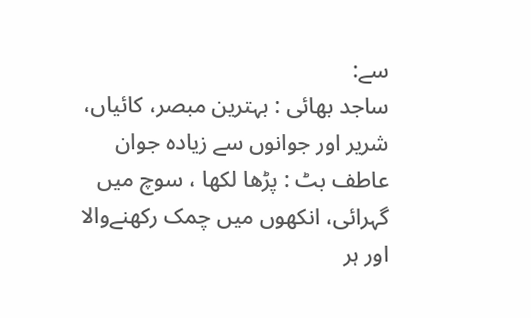سے:
ساجد بھائی : بہترین مبصر، کائیاں، شریر اور جوانوں سے زیادہ جوان
عاطف بٹ : پڑھا لکھا ، سوچ میں گہرائی، انکھوں میں چمک رکھنےوالا اور ہر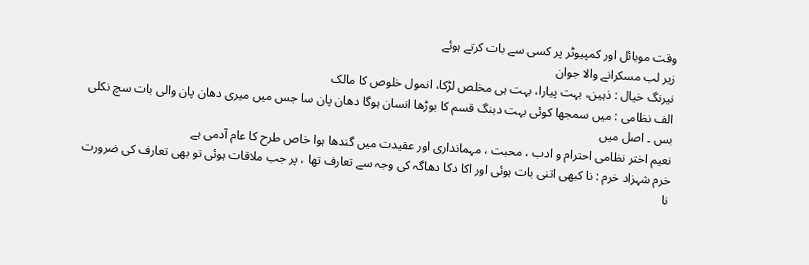وقت موبائل اور کمپیوٹر پر کسی سے بات کرتے ہوئے
زیر لب مسکرانے والا جوان
نیرنگ خیال : ذہین، بہت پیارا، بہت ہی مخلص لڑکا، انمول خلوص کا مالک
الف نظامی : میں سمجھا کوئی بہت دبنگ قسم کا بوڑھا انسان ہوگا دھان پان سا جس میں میری دھان پان والی بات سچ نکلی بس ۔ اصل میں
نعیم اختر نظامی احترام و ادب ، محبت ، مہمانداری اور عقیدت میں گندھا ہوا خاص طرح کا عام آدمی ہے
خرم شہزاد خرم : نا کبھی اتنی بات ہوئی اور اکا دکا دھاگہ کی وجہ سے تعارف تھا ، پر جب ملاقات ہوئی تو بھی تعارف کی ضرورت نا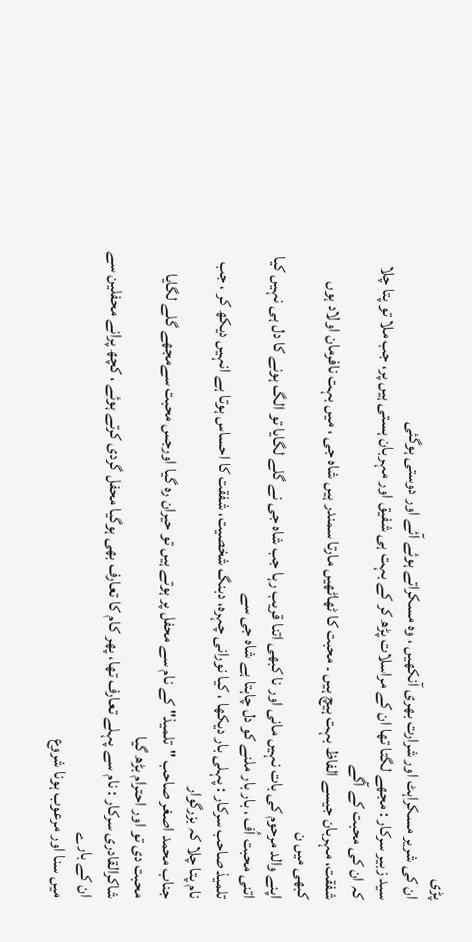پڑی
ان کی شریر مسکراہٹ اور شرارت بھری آنکھیں ، وہ مسکراتے ہوئے آئے اور دوستی ہوگئی
سید زبیر سرکار : مجھے لگتا تھا ان کے مراسلات پڑھ کر کے بہت ہی شفیق اور مہربان ہستی ہیں پر، جب ملا تو پتا چلا کہ ان کی محبت کے آگے
شفقت، مہربان جیسے الفاظ بہت ہیچ ہیں ۔ محبت کا ٹھاٹھیں مارتا سمندر ہیں شاہ جی ، میں بہت نافرمان اولاد ہوں کبھی میں ن
اپنے والد مرحوم کی بات نہیں مانی اور نا کبھی اتنا قریب رہا جب شاہ جی نے گلے لگایا تو الگ ہونے کا دل ہی نہیں کیا
اتنی محبت اُف ، بار بار ملنے کو دل چاہتا ہے شاہ جی سے
تلمیذ صاحب سرکار : پہلی بار دیکھا ، کیا نورانی چہرہ، دبنگ شخصیت، شفقت کا احساس ہوتا ہے انہیں دیکھ کر ، جب نام پتا چلا کہ بزرگوار
جناب محمد اصغر صاحب "تلمیذ" کے نام سے محفل پر ہوتے ہیں تو حیران رہ گیا اورجس محبت سےمجھے گلے لگایا
محبت دی تو اور احترام بڑھ گیا
شاکرالقادری سرکار : نام سے پہلے تعارف تھا، پھر کام کا تعارف بھی ہوگیا محفل گردی کرتے ہوئے ، کچھ پرانے محفلین سے ان کے بارے
میں سنا اور مرعوب ہونا شروع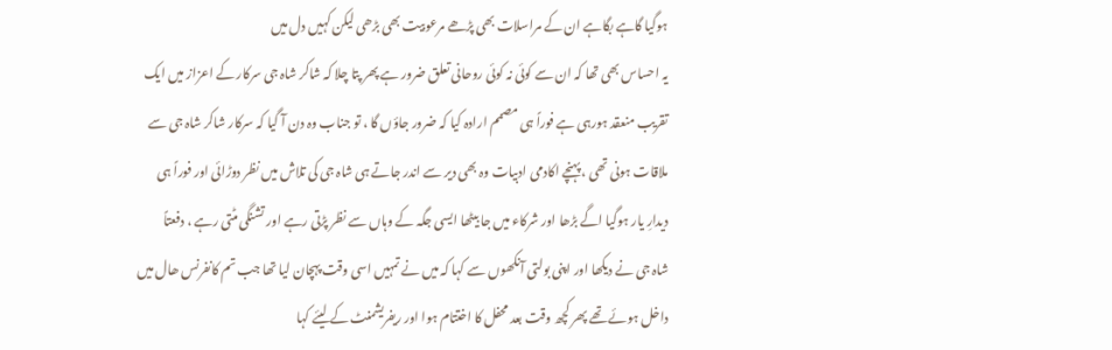ہوگیا گاہے بگاہے ان کے مراسلات بھی پڑھے مرعوبیت بھی بڑھی لیکن کہیں دل میں
یہ احساس بھی تھا کہ ان سے کوئی نہ کوئی روحانی تعلق ضرور ہے پھر پتا چلا کہ شاکر شاہ جی سرکار کے اعزاز میں ایک
تقریب منعقد ہورہی ہے فوراً ہی مصمم ارادہ کیا کہ ضرور جاؤں گا ، تو جناب وہ دن آ گیا کہ سرکار شاکر شاہ جی سے
ملاقات ہونی تھی ، پہنچے اکادمی ادبیات وہ بھی دیر سے اندر جاتے ہی شاہ جی کی تلاش میں نظر دوڑائی اور فوراً ہی
دیدارِ یار ہوگیا اگے بڑھا اور شرکاء میں جا بیٹھا ایسی جگہ کے وہاں سے نظر پڑتی رہے اور تشنگی مٹتی رہے ، دفعتاً
شاہ جی نے دیکھا اور اپنی بولتی آنکھوں سے کہا کہ میں نے تمہیں اسی وقت پہچان لیا تھا جب تم کانفرنس ھال میں
داخل ہوئے تھے پھر کچھ وقت بعد محفل کا اختتام ہوا اور ریفریشمنٹ کے لیئے کہا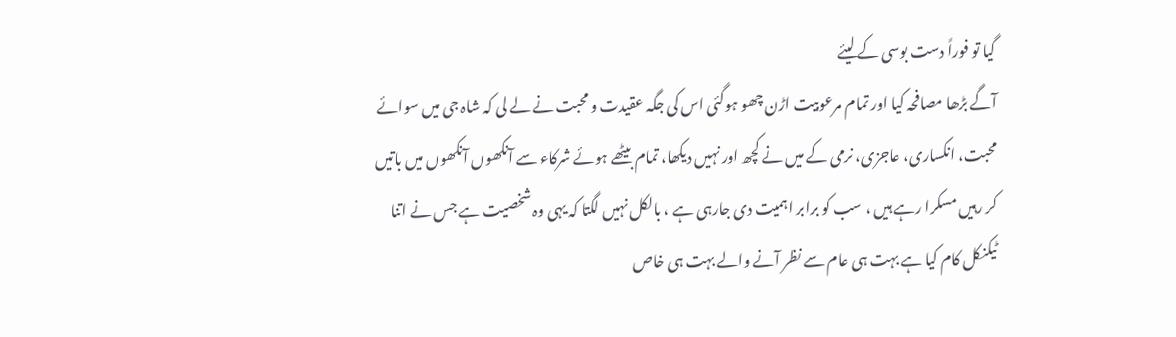گیا تو فوراً دست بوسی کے لیئے
آگے بڑھا مصافحہ کیا اور تمام مرعوبیت اڑن چھو ہوگئی اس کی جگہ عقیدت و محبت نے لے لی کہ شاہ جی میں سوائے
محبت، انکساری، عاجزی، نرمی کے میں نے کچھ اور نہیں دیکھا، تمام بیٹھے ہوئے شرکاء سے آنکھوں آنکھوں میں باتیں
کر رہیں مسکرا رہے ہیں ، سب کو برابر اہمیت دی جارہی ہے ، بالکل نہیں لگتا کہ یہی وہ شخصیت ہے جس نے اتنا
ٹیکنکل کام کیا ہے بہت ہی عام سے نظر آنے والے بہت ہی خاص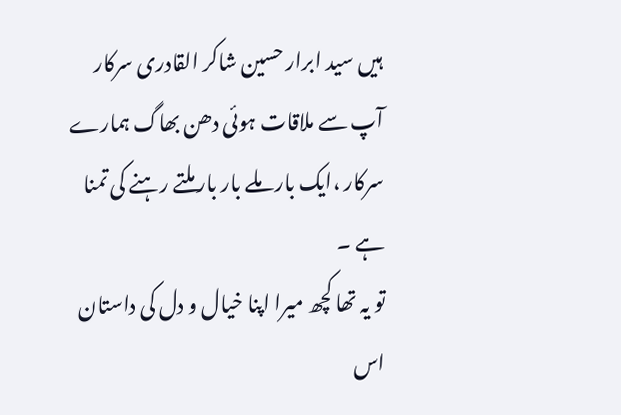ہیں سید ابرار حسین شاکر القادری سرکار
آپ سے ملاقات ہوئی دھن بھاگ ہمارے سرکار ،ایک بار ملے بار بار ملتے رہنے کی تمنا ہے ۔
تو یہ تھا کچھ میرا اپنا خیال و دل کی داستان اس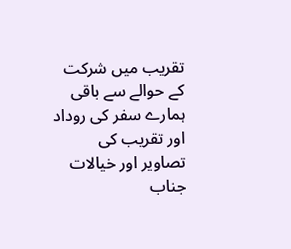تقریب میں شرکت کے حوالے سے باقی ہمارے سفر کی روداد اور تقریب کی تصاویر اور خیالات جناب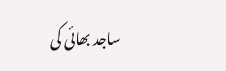ساجد بھائی کی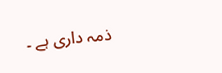ذمہ داری ہے ۔